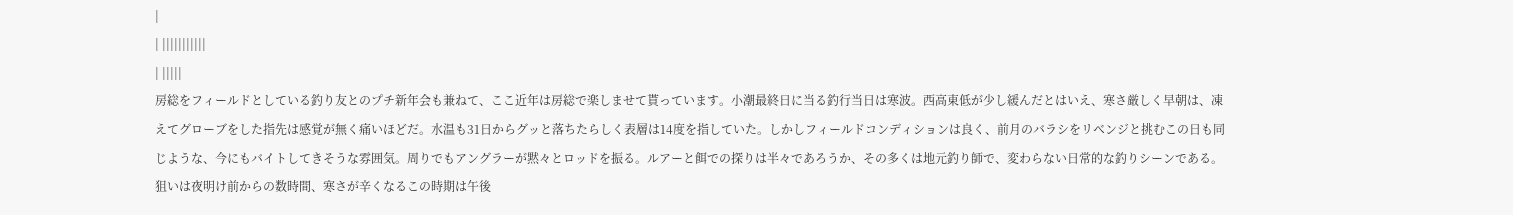|
| |||||||||||
| |||||
房総をフィールドとしている釣り友とのプチ新年会も兼ねて、ここ近年は房総で楽しませて貰っています。小潮最終日に当る釣行当日は寒波。西高東低が少し緩んだとはいえ、寒さ厳しく早朝は、凍えてグローブをした指先は感覚が無く痛いほどだ。水温も31日からグッと落ちたらしく表層は14度を指していた。しかしフィールドコンディションは良く、前月のバラシをリベンジと挑むこの日も同じような、今にもバイトしてきそうな雰囲気。周りでもアングラーが黙々とロッドを振る。ルアーと餌での探りは半々であろうか、その多くは地元釣り師で、変わらない日常的な釣りシーンである。 狙いは夜明け前からの数時間、寒さが辛くなるこの時期は午後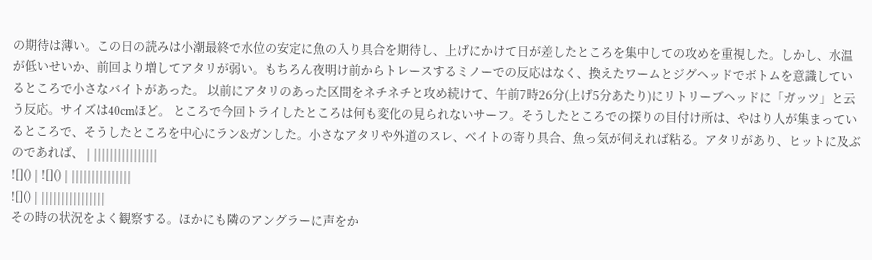の期待は薄い。この日の読みは小潮最終で水位の安定に魚の入り具合を期待し、上げにかけて日が差したところを集中しての攻めを重視した。しかし、水温が低いせいか、前回より増してアタリが弱い。もちろん夜明け前からトレースするミノーでの反応はなく、換えたワームとジグヘッドでボトムを意識しているところで小さなバイトがあった。 以前にアタリのあった区間をネチネチと攻め続けて、午前7時26分(上げ5分あたり)にリトリーブヘッドに「ガッツ」と云う反応。サイズは40cmほど。 ところで今回トライしたところは何も変化の見られないサーフ。そうしたところでの探りの目付け所は、やはり人が集まっているところで、そうしたところを中心にラン&ガンした。小さなアタリや外道のスレ、ベイトの寄り具合、魚っ気が伺えれば粘る。アタリがあり、ヒットに及ぶのであれば、 | ||||||||||||||||
![]() | ![]() | |||||||||||||||
![]() | ||||||||||||||||
その時の状況をよく観察する。ほかにも隣のアングラーに声をか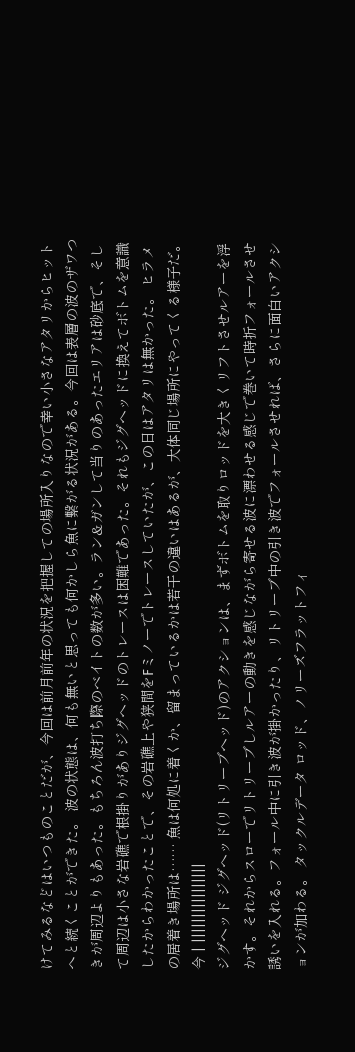けてみるなどはいつものことだが、今回は前月前年の状況を把握しての場所入りなので幸い小さなアタリからヒットへと続くことができた。 波の状態は、何も無いと思っても何かしら魚に繋がる状況がある。今回は表層の波のザワつきが周辺よりもあった。もちろん波打ち際のベイトの数が多い。ラン&ガンして当りのあったエリアは砂底で、そして周辺は小さな岩礁で根掛りがありジグヘッドのトレースは困難であった。それもジグヘッドに換えてボトムを意識したからわかったことで、その岩礁上や狭間をFミノーでトレースしていたが、この日はアタリは無かった。 ヒラメの居着き場所は…… 魚は何処に着くか、留まっているかは若干の違いはあるが、大体同じ場所にやってくる様子だ。今 | ||||||||||||||||
ジグヘッド ジグヘッド(リトリーブヘッド)のアクションは、まずボトムを取りロッドを大きくリフトさせルアーを浮かす。それからスローでリトリーブしルアーの動きを感じながら寄せる波に漂わせる感じで巻いて時折フォールさせ誘いを入れる。フォール中に引き波が掛かったり、リトリーブ中の引き波でフォールさせれば、さらに面白いアクションが加わる。 タックルデータ ロッド、ノリーズフラットフィ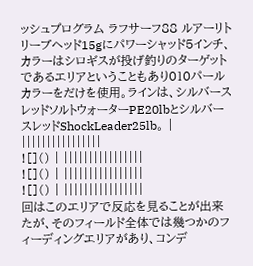ッシュプログラム ラフサーフ88 ルアーリトリーブヘッド15gにパワーシャッド5インチ、カラーはシロギスが投げ釣りのターゲットであるエリアということもあり010パールカラーをだけを使用。ラインは、シルバースレッドソルトウォーターPE20lbとシルバースレッドShockLeader25lb。 | ||||||||||||||||
![]() | ||||||||||||||||
![]() | ||||||||||||||||
![]() | ||||||||||||||||
回はこのエリアで反応を見ることが出来たが、そのフィールド全体では幾つかのフィーディングエリアがあり、コンデ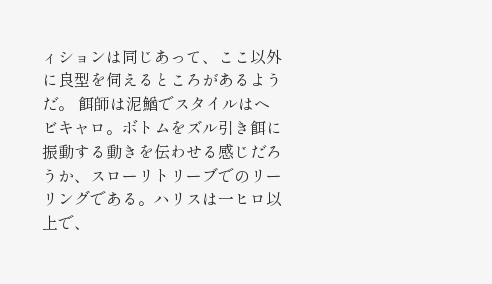ィションは同じあって、ここ以外に良型を伺えるところがあるようだ。 餌師は泥鰌でスタイルはヘビキャロ。ボトムをズル引き餌に振動する動きを伝わせる感じだろうか、スローリトリーブでのリーリングである。ハリスは一ヒロ以上で、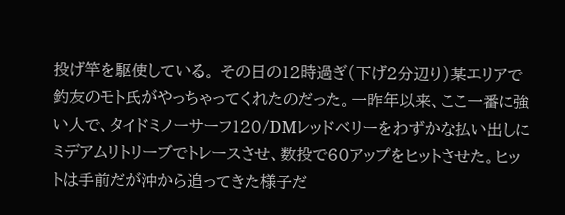投げ竿を駆使している。 その日の12時過ぎ(下げ2分辺り)某エリアで釣友のモト氏がやっちゃってくれたのだった。一昨年以来、ここ一番に強い人で、タイドミノーサーフ120/DMレッドベリーをわずかな払い出しにミデアムリトリーブでトレースさせ、数投で60アップをヒットさせた。ヒットは手前だが沖から追ってきた様子だ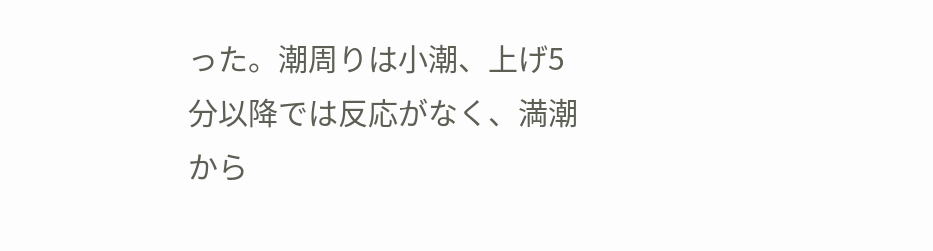った。潮周りは小潮、上げ5分以降では反応がなく、満潮から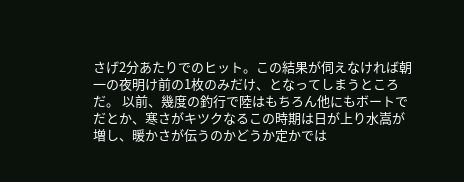さげ2分あたりでのヒット。この結果が伺えなければ朝一の夜明け前の1枚のみだけ、となってしまうところだ。 以前、幾度の釣行で陸はもちろん他にもボートでだとか、寒さがキツクなるこの時期は日が上り水嵩が増し、暖かさが伝うのかどうか定かでは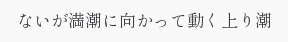ないが満潮に向かって動く上り潮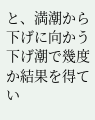と、満潮から下げに向かう下げ潮で幾度か結果を得てい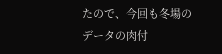たので、今回も冬場のデータの肉付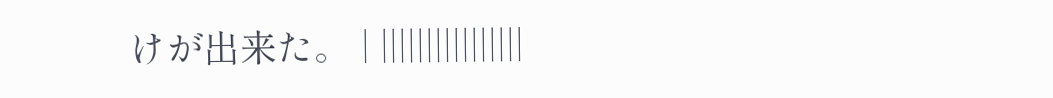けが出来た。 | ||||||||||||||||